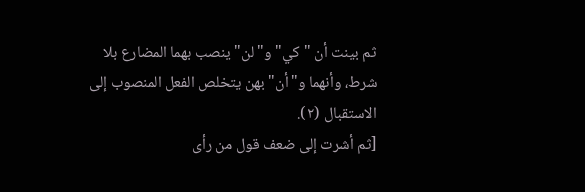ثم بينت أن "كي" و"لن" ينصب بهما المضارع بلا شرط، وأنهما و"أن" بهن يتخلص الفعل المنصوب إلى الاستقبال (٢).
[ثم أشرت إلى ضعف قول من رأى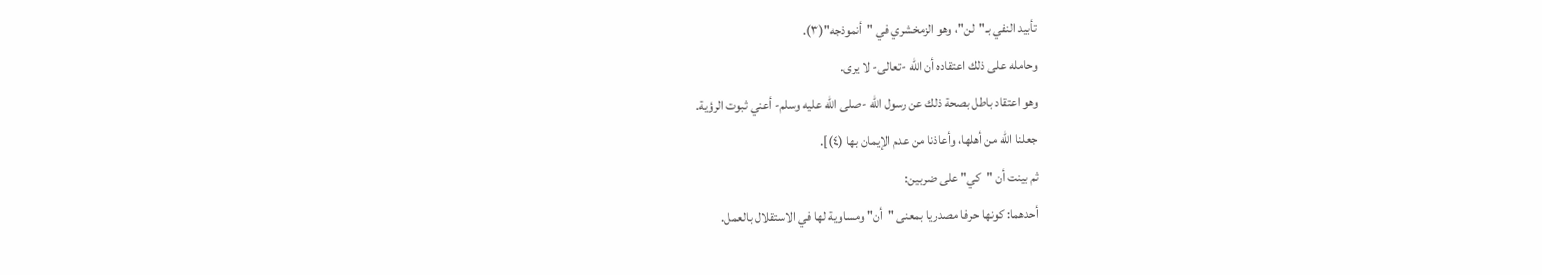تأبيد النفي بـ"لن"، وهو الزمخشري في "أنموذجه"(٣).
وحامله على ذلك اعتقاده أن الله -تعالى- لا يرى.
وهو اعتقاد باطل بصحة ذلك عن رسول الله -صلى الله عليه وسلم- أعني ثبوت الرؤية.
جعلنا الله من أهلها، وأعاذنا من عدم الإيمان بها (٤)].
ثم بينت أن "كي" على ضربين:
أحدهما: كونها حرفا مصدريا بمعنى "أن" ومساوية لها في الاستقلال بالعمل.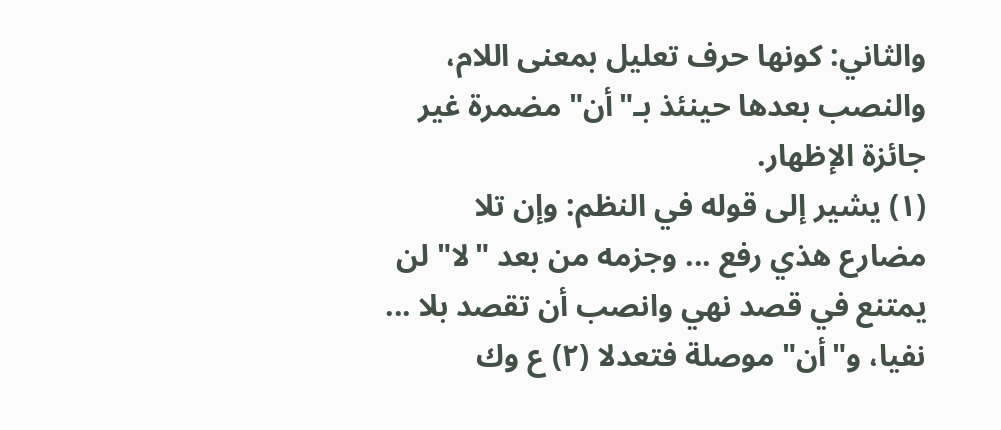والثاني: كونها حرف تعليل بمعنى اللام، والنصب بعدها حينئذ بـ"أن" مضمرة غير جائزة الإظهار.
(١) يشير إلى قوله في النظم: وإن تلا مضارع هذي رفع ... وجزمه من بعد "لا" لن يمتنع في قصد نهي وانصب أن تقصد بلا ... نفيا، و"أن" موصلة فتعدلا (٢) ع وك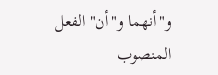و"أنهما و"أن" الفعل المنصوب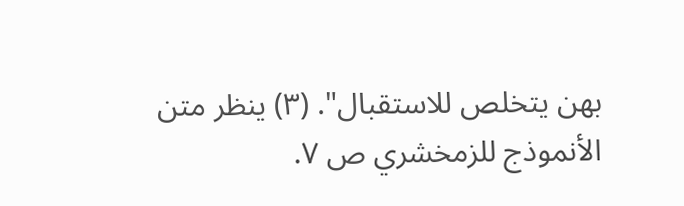بهن يتخلص للاستقبال". (٣) ينظر متن الأنموذج للزمخشري ص ٧.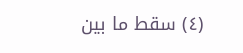(٤) سقط ما بين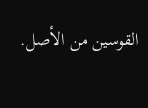القوسين من الأصل.